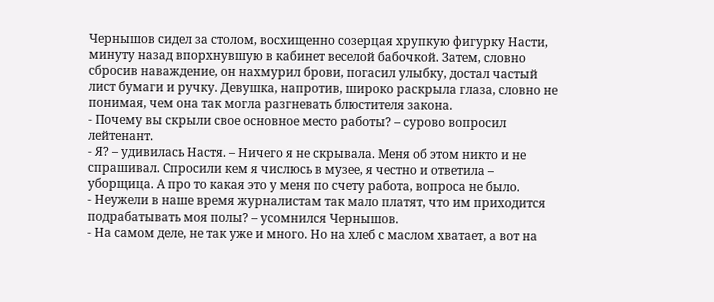Чернышов сидел за столом, восхищенно созерцая хрупкую фигурку Насти, минуту назад впорхнувшую в кабинет веселой бабочкой. Затем, словно сбросив наваждение, он нахмурил брови, погасил улыбку, достал частый лист бумаги и ручку. Девушка, напротив, широко раскрыла глаза, словно не понимая, чем она так могла разгневать блюстителя закона.
- Почему вы скрыли свое основное место работы? – сурово вопросил лейтенант.
- Я? – удивилась Настя. – Ничего я не скрывала. Меня об этом никто и не спрашивал. Спросили кем я числюсь в музее, я честно и ответила – уборщица. А про то какая это у меня по счету работа, вопроса не было.
- Неужели в наше время журналистам так мало платят, что им приходится подрабатывать моя полы? – усомнился Чернышов.
- На самом деле, не так уже и много. Но на хлеб с маслом хватает, а вот на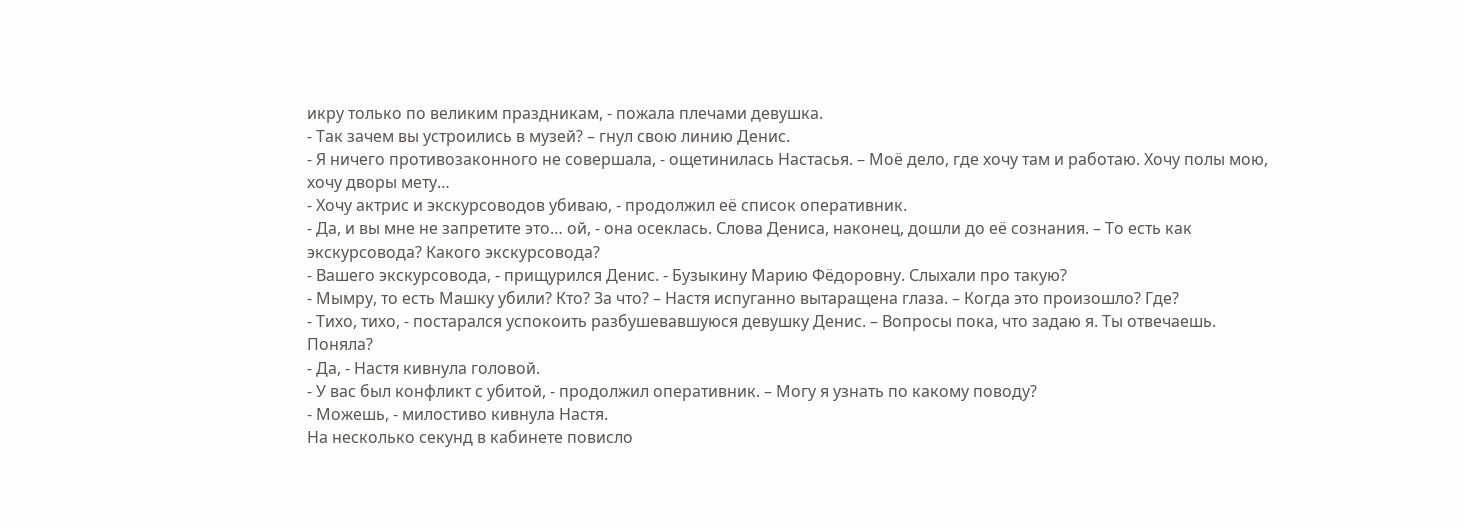икру только по великим праздникам, - пожала плечами девушка.
- Так зачем вы устроились в музей? – гнул свою линию Денис.
- Я ничего противозаконного не совершала, - ощетинилась Настасья. – Моё дело, где хочу там и работаю. Хочу полы мою, хочу дворы мету…
- Хочу актрис и экскурсоводов убиваю, - продолжил её список оперативник.
- Да, и вы мне не запретите это… ой, - она осеклась. Слова Дениса, наконец, дошли до её сознания. – То есть как экскурсовода? Какого экскурсовода?
- Вашего экскурсовода, - прищурился Денис. - Бузыкину Марию Фёдоровну. Слыхали про такую?
- Мымру, то есть Машку убили? Кто? За что? – Настя испуганно вытаращена глаза. – Когда это произошло? Где?
- Тихо, тихо, - постарался успокоить разбушевавшуюся девушку Денис. – Вопросы пока, что задаю я. Ты отвечаешь. Поняла?
- Да, - Настя кивнула головой.
- У вас был конфликт с убитой, - продолжил оперативник. – Могу я узнать по какому поводу?
- Можешь, - милостиво кивнула Настя.
На несколько секунд в кабинете повисло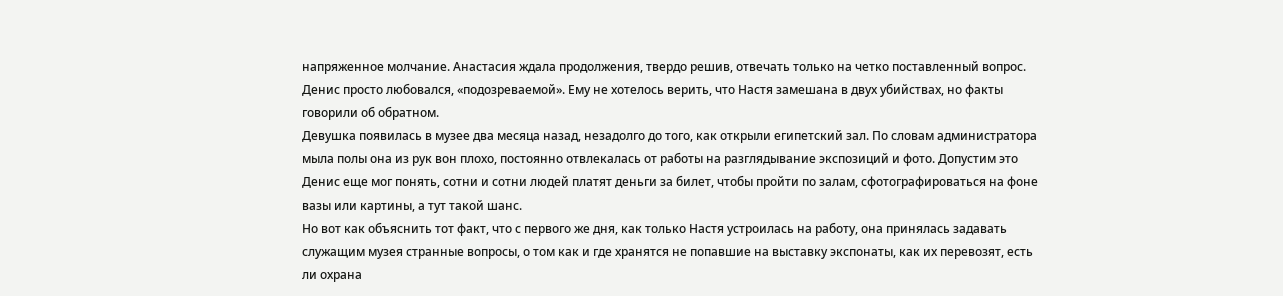напряженное молчание. Анастасия ждала продолжения, твердо решив, отвечать только на четко поставленный вопрос. Денис просто любовался, «подозреваемой». Ему не хотелось верить, что Настя замешана в двух убийствах, но факты говорили об обратном.
Девушка появилась в музее два месяца назад, незадолго до того, как открыли египетский зал. По словам администратора мыла полы она из рук вон плохо, постоянно отвлекалась от работы на разглядывание экспозиций и фото. Допустим это Денис еще мог понять, сотни и сотни людей платят деньги за билет, чтобы пройти по залам, сфотографироваться на фоне вазы или картины, а тут такой шанс.
Но вот как объяснить тот факт, что с первого же дня, как только Настя устроилась на работу, она принялась задавать служащим музея странные вопросы, о том как и где хранятся не попавшие на выставку экспонаты, как их перевозят, есть ли охрана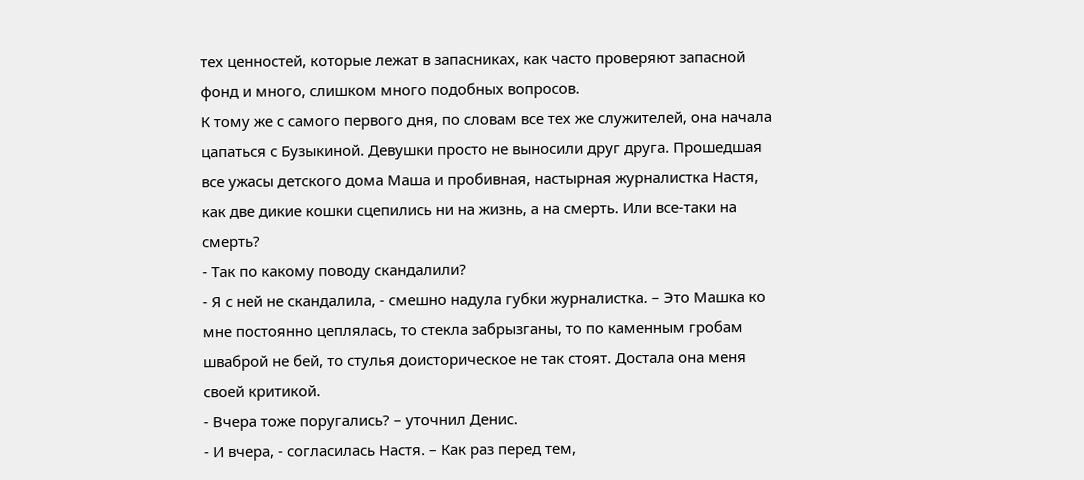тех ценностей, которые лежат в запасниках, как часто проверяют запасной фонд и много, слишком много подобных вопросов.
К тому же с самого первого дня, по словам все тех же служителей, она начала цапаться с Бузыкиной. Девушки просто не выносили друг друга. Прошедшая все ужасы детского дома Маша и пробивная, настырная журналистка Настя, как две дикие кошки сцепились ни на жизнь, а на смерть. Или все-таки на смерть?
- Так по какому поводу скандалили?
- Я с ней не скандалила, - смешно надула губки журналистка. – Это Машка ко мне постоянно цеплялась, то стекла забрызганы, то по каменным гробам шваброй не бей, то стулья доисторическое не так стоят. Достала она меня своей критикой.
- Вчера тоже поругались? – уточнил Денис.
- И вчера, - согласилась Настя. – Как раз перед тем,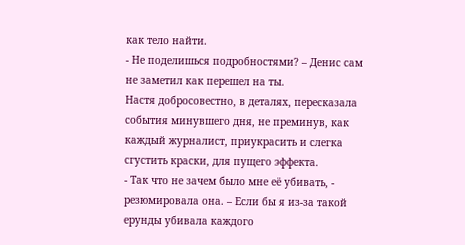как тело найти.
- Не поделишься подробностями? – Денис сам не заметил как перешел на ты.
Настя добросовестно, в деталях, пересказала события минувшего дня, не преминув, как каждый журналист, приукрасить и слегка сгустить краски, для пущего эффекта.
- Так что не зачем было мне её убивать, - резюмировала она. – Если бы я из-за такой ерунды убивала каждого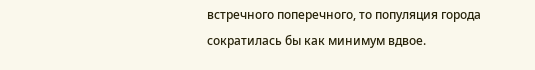встречного поперечного, то популяция города сократилась бы как минимум вдвое.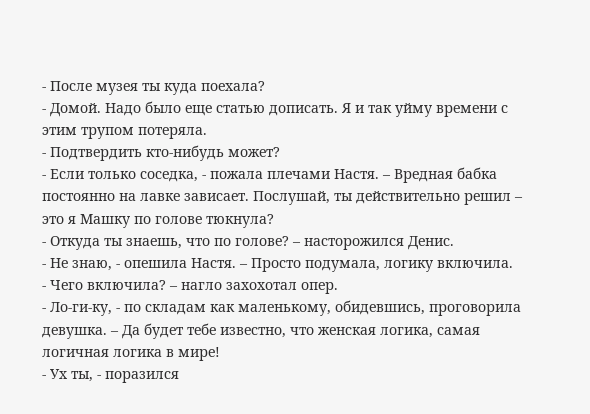- После музея ты куда поехала?
- Домой. Надо было еще статью дописать. Я и так уйму времени с этим трупом потеряла.
- Подтвердить кто-нибудь может?
- Если только соседка, - пожала плечами Настя. – Вредная бабка постоянно на лавке зависает. Послушай, ты действительно решил – это я Машку по голове тюкнула?
- Откуда ты знаешь, что по голове? – насторожился Денис.
- Не знаю, - опешила Настя. – Просто подумала, логику включила.
- Чего включила? – нагло захохотал опер.
- Ло-ги-ку, - по складам как маленькому, обидевшись, проговорила девушка. – Да будет тебе известно, что женская логика, самая логичная логика в мире!
- Ух ты, - поразился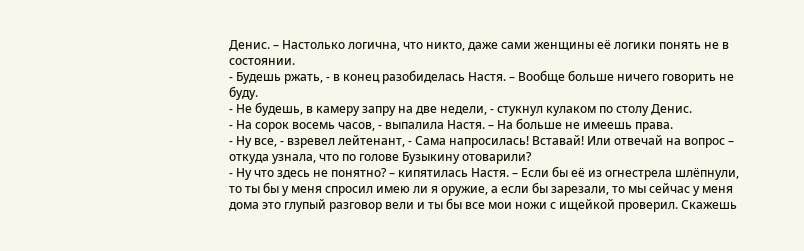Денис. – Настолько логична, что никто, даже сами женщины её логики понять не в состоянии.
- Будешь ржать, - в конец разобиделась Настя. – Вообще больше ничего говорить не буду.
- Не будешь, в камеру запру на две недели, - стукнул кулаком по столу Денис.
- На сорок восемь часов, - выпалила Настя. – На больше не имеешь права.
- Ну все, - взревел лейтенант, - Сама напросилась! Вставай! Или отвечай на вопрос – откуда узнала, что по голове Бузыкину отоварили?
- Ну что здесь не понятно? – кипятилась Настя. – Если бы её из огнестрела шлёпнули, то ты бы у меня спросил имею ли я оружие, а если бы зарезали, то мы сейчас у меня дома это глупый разговор вели и ты бы все мои ножи с ищейкой проверил. Скажешь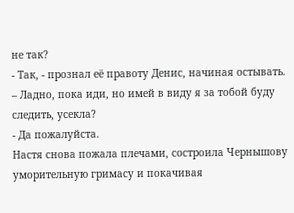не так?
- Так, - прознал её правоту Денис, начиная остывать. – Ладно, пока иди, но имей в виду я за тобой буду следить, усекла?
- Да пожалуйста.
Настя снова пожала плечами, состроила Чернышову уморительную гримасу и покачивая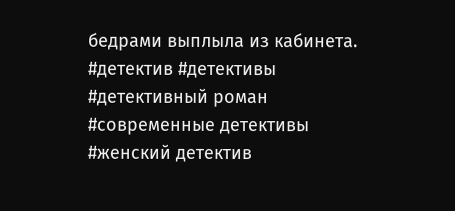бедрами выплыла из кабинета.
#детектив #детективы #детективный роман #современные детективы #женский детектив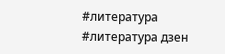#литература #литература дзен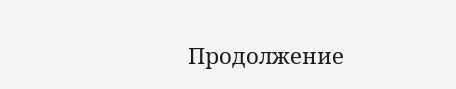Продолжение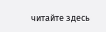читайте здесь